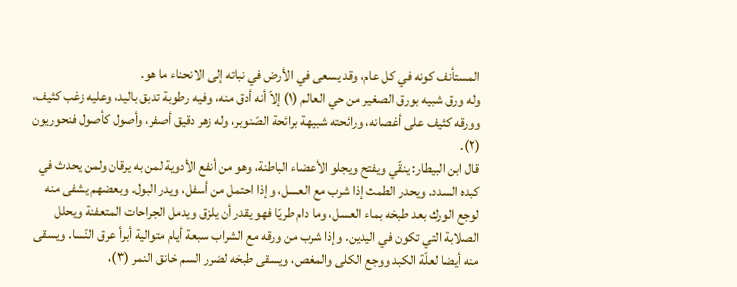المستأنف كونه في كل عام، وقد يسعى في الأرض في نباته إلى الانحناء ما هو.
وله ورق شبيه بورق الصغير من حي العالم (١) إلاّ أنه أدق منه، وفيه رطوبة تدبق باليد، وعليه زغب كثيف، وورقه كثيف على أغصانه، ورائحته شبيهة برائحة الصّنوبر، وله زهر دقيق أصفر، وأصول كأصول فنحوريون (٢).
قال ابن البيطار: ينقّي ويفتح ويجلو الأعضاء الباطنة، وهو من أنفع الأدوية لمن به يرقان ولمن يحدث في كبده السدد. ويحدر الطمث إذا شرب مع العسل، وإذا احتمل من أسفل، ويدر البول. وبعضهم يشفى منه لوجع الورك بعد طبخه بماء العسل، وما دام طريّا فهو يقدر أن يلزق ويدمل الجراحات المتعفنة ويحلل الصلابة التي تكون في اليدين. وإذا شرب من ورقه مع الشراب سبعة أيام متوالية أبرأ عرق النّسا. ويسقى منه أيضا لعلّة الكبد ووجع الكلى والمغص، ويسقى طبخه لضرر السم خانق النمر (٣)،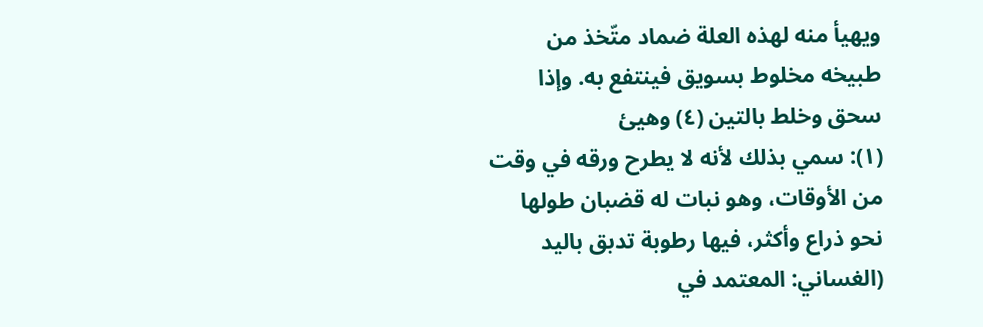ويهيأ منه لهذه العلة ضماد متّخذ من طبيخه مخلوط بسويق فينتفع به. وإذا سحق وخلط بالتين (٤) وهيئ
(١): سمي بذلك لأنه لا يطرح ورقه في وقت من الأوقات، وهو نبات له قضبان طولها نحو ذراع وأكثر، فيها رطوبة تدبق باليد (الغساني: المعتمد في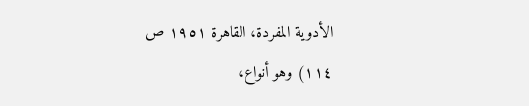الأدوية المفردة، القاهرة ١٩٥١ ص ١١٤) وهو أنواع،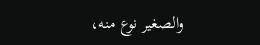والصغير نوع منه،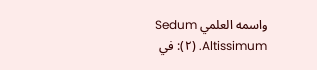واسمه العلمي Sedum Altissimum. (٢): في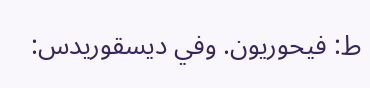ط: فيحوريون. وفي ديسقوريدس: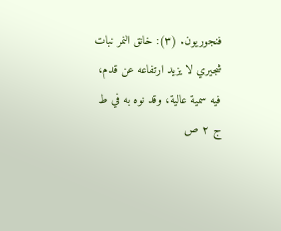فنجوريون. (٣): خانق النمر نبات شجيري لا يزيد ارتفاعه عن قدم، فيه سمية عالية، وقد نوه به في ط ج ٢ ص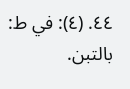٤٤. (٤): في ط: بالتبن.